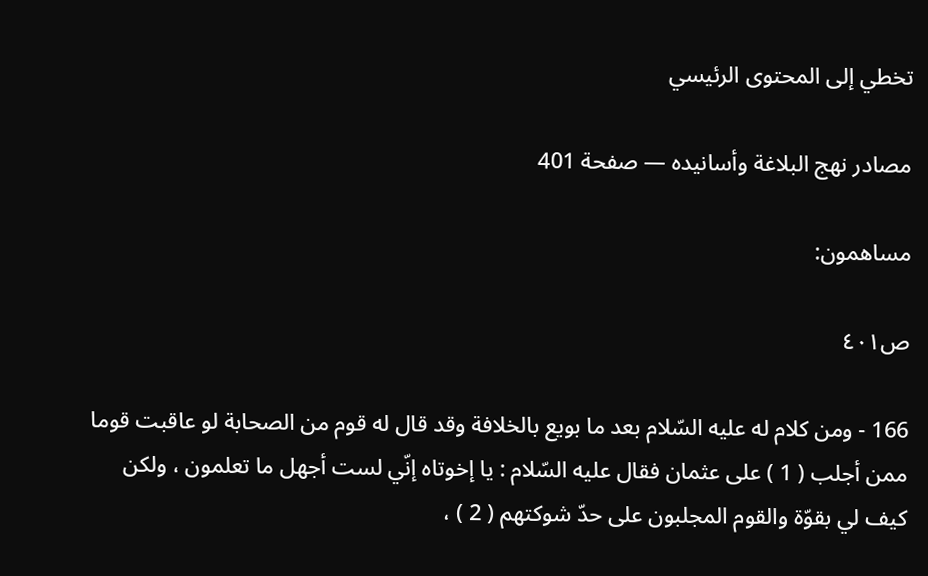تخطي إلى المحتوى الرئيسي

مصادر نهج البلاغة وأسانيده — صفحة 401

مساهمون:

ص٤٠١

166 - ومن كلام له عليه السّلام بعد ما بويع بالخلافة وقد قال له قوم من الصحابة لو عاقبت قوما ممن أجلب ( 1 ) على عثمان فقال عليه السّلام : يا إخوتاه إنّي لست أجهل ما تعلمون ، ولكن كيف لي بقوّة والقوم المجلبون على حدّ شوكتهم ( 2 ) ،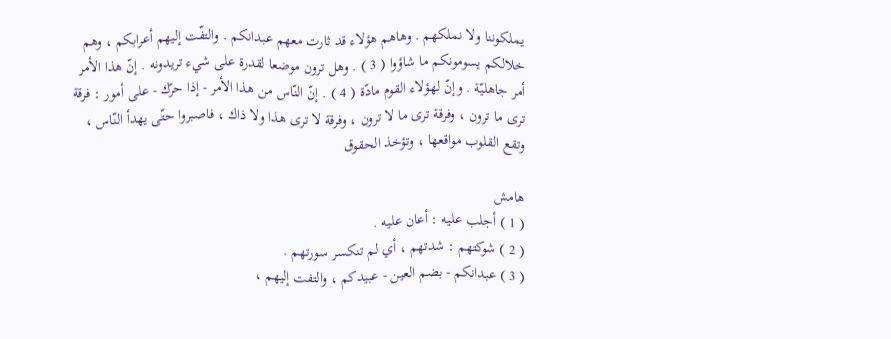يملكوننا ولا نملكهم . وهاهم هؤلاء قد ثارت معهم عبدانكم . والتفّت إليهم أعرابكم ، وهم خلالكم يسومونكم ما شاؤوا ( 3 ) . وهل ترون موضعا لقدرة على شيء تريدونه . إنّ هذا الأمر أمر جاهليّة . وإنّ لهؤلاء القوم مادّة ( 4 ) . إنّ النّاس من هذا الأمر - إذا حرّك - على أمور : فرقة ترى ما ترون ، وفرقة ترى ما لا ترون ، وفرقة لا ترى هذا ولا ذاك ، فاصبروا حتّى يهدأ النّاس ، وتقع القلوب مواقعها ، وتؤخذ الحقوق

هامش
( 1 ) أجلب عليه : أعان عليه .
( 2 ) شوكتهم : شدتهم ، أي لم تنكسر سورتهم .
( 3 ) عبدانكم - بضم العين - عبيدكم ، والتفت إليهم ،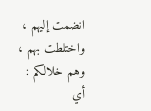انضمت إليهم ، واختلطت بهم ، وهم خلالكم : أي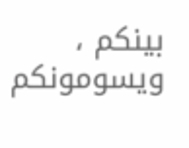بينكم ، ويسومونكم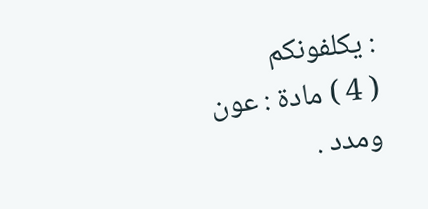: يكلفونكم
( 4 ) مادة : عون ومدد .